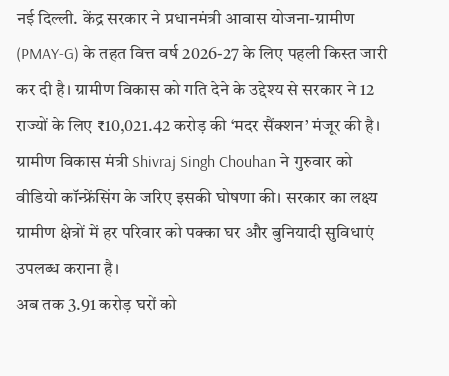नई दिल्ली. केंद्र सरकार ने प्रधानमंत्री आवास योजना-ग्रामीण (PMAY-G) के तहत वित्त वर्ष 2026-27 के लिए पहली किस्त जारी कर दी है। ग्रामीण विकास को गति देने के उद्देश्य से सरकार ने 12 राज्यों के लिए ₹10,021.42 करोड़ की ‘मदर सैंक्शन’ मंजूर की है।
ग्रामीण विकास मंत्री Shivraj Singh Chouhan ने गुरुवार को वीडियो कॉन्फ्रेंसिंग के जरिए इसकी घोषणा की। सरकार का लक्ष्य ग्रामीण क्षेत्रों में हर परिवार को पक्का घर और बुनियादी सुविधाएं उपलब्ध कराना है।
अब तक 3.91 करोड़ घरों को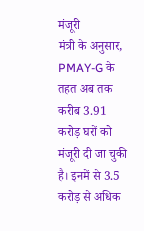मंजूरी
मंत्री के अनुसार, PMAY-G के तहत अब तक करीब 3.91 करोड़ घरों को मंजूरी दी जा चुकी है। इनमें से 3.5 करोड़ से अधिक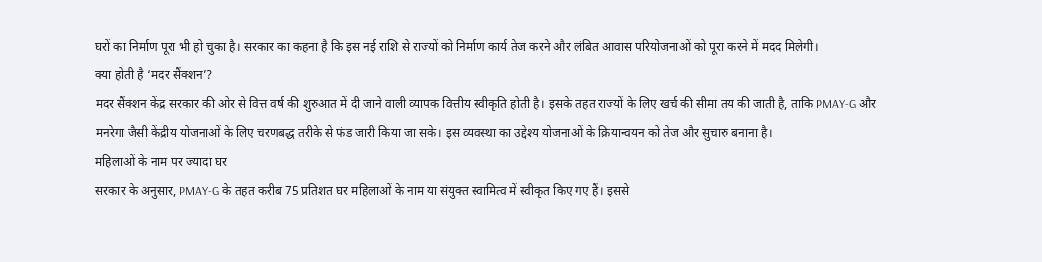घरों का निर्माण पूरा भी हो चुका है। सरकार का कहना है कि इस नई राशि से राज्यों को निर्माण कार्य तेज करने और लंबित आवास परियोजनाओं को पूरा करने में मदद मिलेगी।
क्या होती है ‘मदर सैंक्शन’?
मदर सैंक्शन केंद्र सरकार की ओर से वित्त वर्ष की शुरुआत में दी जाने वाली व्यापक वित्तीय स्वीकृति होती है। इसके तहत राज्यों के लिए खर्च की सीमा तय की जाती है, ताकि PMAY-G और मनरेगा जैसी केंद्रीय योजनाओं के लिए चरणबद्ध तरीके से फंड जारी किया जा सके। इस व्यवस्था का उद्देश्य योजनाओं के क्रियान्वयन को तेज और सुचारु बनाना है।
महिलाओं के नाम पर ज्यादा घर
सरकार के अनुसार, PMAY-G के तहत करीब 75 प्रतिशत घर महिलाओं के नाम या संयुक्त स्वामित्व में स्वीकृत किए गए हैं। इससे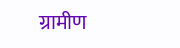ग्रामीण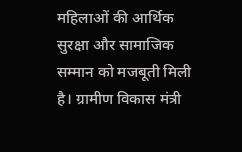महिलाओं की आर्थिक सुरक्षा और सामाजिक सम्मान को मजबूती मिली है। ग्रामीण विकास मंत्री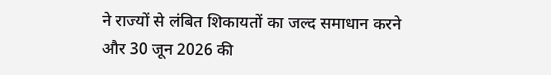ने राज्यों से लंबित शिकायतों का जल्द समाधान करने और 30 जून 2026 की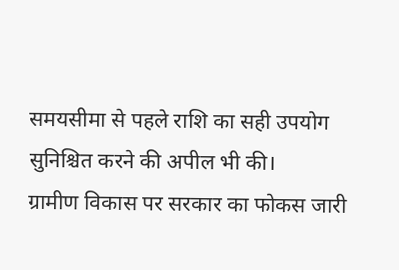समयसीमा से पहले राशि का सही उपयोग सुनिश्चित करने की अपील भी की।
ग्रामीण विकास पर सरकार का फोकस जारी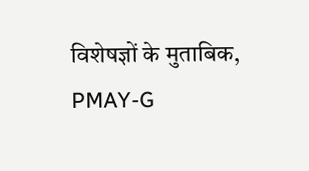विशेषज्ञों के मुताबिक, PMAY-G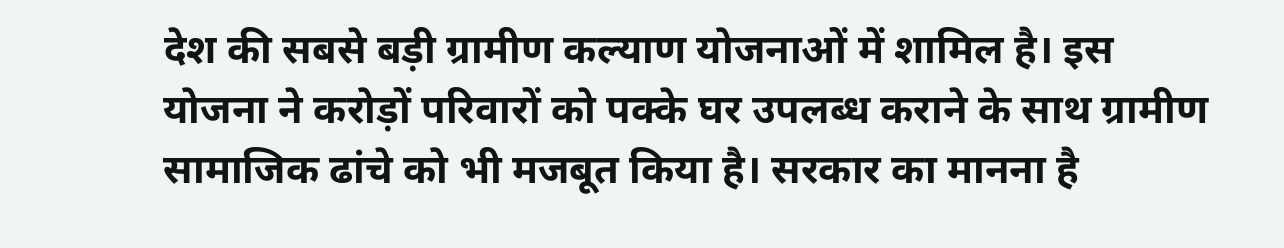देश की सबसे बड़ी ग्रामीण कल्याण योजनाओं में शामिल है। इस योजना ने करोड़ों परिवारों को पक्के घर उपलब्ध कराने के साथ ग्रामीण सामाजिक ढांचे को भी मजबूत किया है। सरकार का मानना है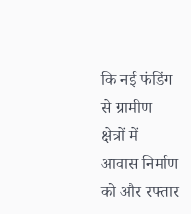कि नई फंडिंग से ग्रामीण क्षेत्रों में आवास निर्माण को और रफ्तार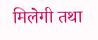मिलेगी तथा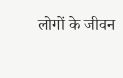लोगों के जीवन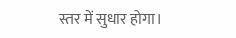स्तर में सुधार होगा।